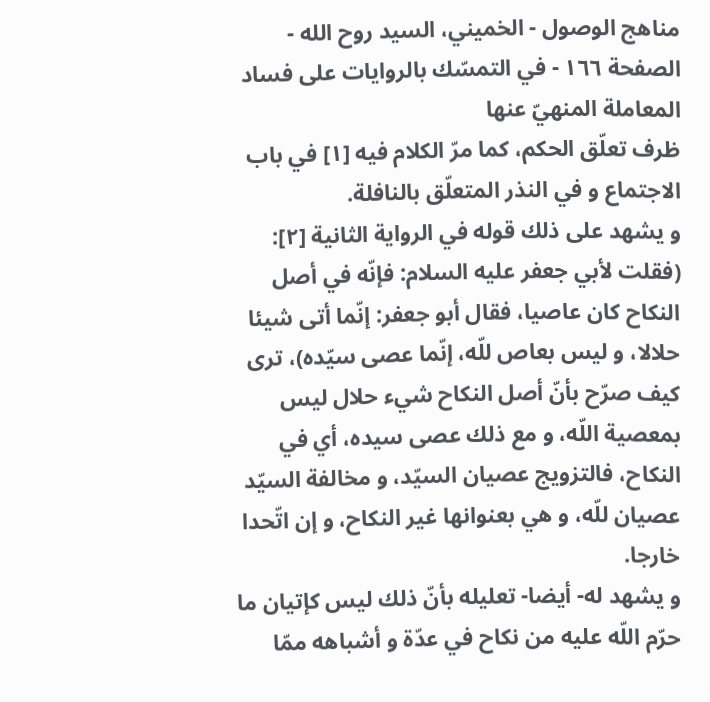مناهج الوصول - الخميني، السيد روح الله - الصفحة ١٦٦ - في التمسّك بالروايات على فساد المعاملة المنهيّ عنها
ظرف تعلّق الحكم، كما مرّ الكلام فيه [١] في باب الاجتماع و في النذر المتعلّق بالنافلة.
و يشهد على ذلك قوله في الرواية الثانية [٢]: (فقلت لأبي جعفر عليه السلام: فإنّه في أصل النكاح كان عاصيا، فقال أبو جعفر: إنّما أتى شيئا حلالا، و ليس بعاص للّه، إنّما عصى سيّده)، ترى كيف صرّح بأنّ أصل النكاح شيء حلال ليس بمعصية اللّه، و مع ذلك عصى سيده، أي في النكاح، فالتزويج عصيان السيّد، و مخالفة السيّد عصيان للّه، و هي بعنوانها غير النكاح، و إن اتّحدا خارجا.
و يشهد له- أيضا- تعليله بأنّ ذلك ليس كإتيان ما حرّم اللّه عليه من نكاح في عدّة و أشباهه ممّا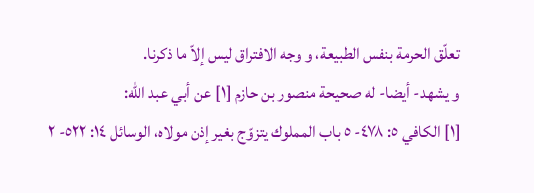تعلّق الحرمة بنفس الطبيعة، و وجه الافتراق ليس إلاّ ما ذكرنا.
و يشهد- أيضا- له صحيحة منصور بن حازم [١] عن أبي عبد اللّه:
[١] الكافي ٥: ٤٧٨- ٥ باب المملوك يتزوّج بغير إذن مولاه، الوسائل ١٤: ٥٢٢- ٢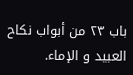باب ٢٣ من أبواب نكاح العبيد و الإماء.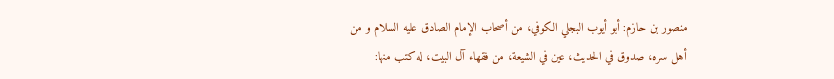منصور بن حازم: أبو أيوب البجلي الكوفي، من أصحاب الإمام الصادق عليه السلام و من أهل سره، صدوق في الحديث، عين في الشيعة، من فقهاء آل البيت، له كتب منها: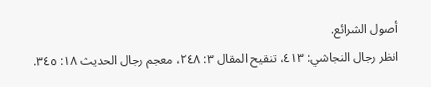أصول الشرائع.
انظر رجال النجاشي: ٤١٣، تنقيح المقال ٣: ٢٤٨، معجم رجال الحديث ١٨: ٣٤٥.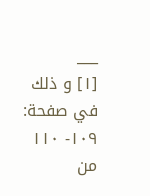___
[١] و ذلك في صفحة: ١٠٩- ١١٠ من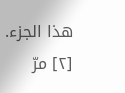هذا الجزء.
[٢] مرّ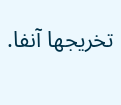تخريجها آنفا.